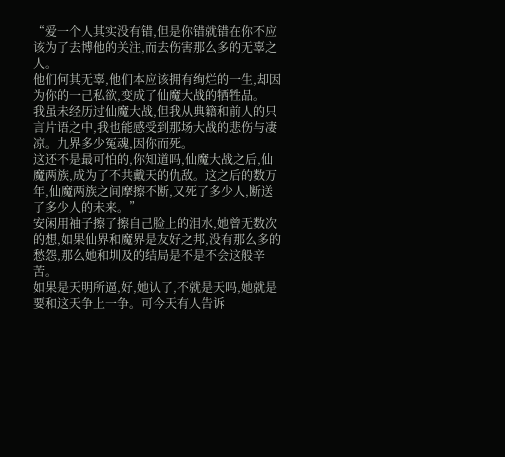“爱一个人其实没有错,但是你错就错在你不应该为了去博他的关注,而去伤害那么多的无辜之人。
他们何其无辜,他们本应该拥有绚烂的一生,却因为你的一己私欲,变成了仙魔大战的牺牲品。
我虽未经历过仙魔大战,但我从典籍和前人的只言片语之中,我也能感受到那场大战的悲伤与凄凉。九界多少冤魂,因你而死。
这还不是最可怕的,你知道吗,仙魔大战之后,仙魔两族,成为了不共戴天的仇敌。这之后的数万年,仙魔两族之间摩擦不断,又死了多少人,断送了多少人的未来。”
安闲用袖子擦了擦自己脸上的泪水,她曾无数次的想,如果仙界和魔界是友好之邦,没有那么多的愁怨,那么她和圳及的结局是不是不会这般辛苦。
如果是天明所逼,好,她认了,不就是天吗,她就是要和这天争上一争。可今天有人告诉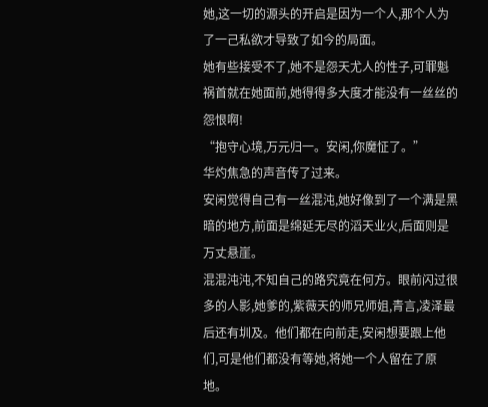她,这一切的源头的开启是因为一个人,那个人为了一己私欲才导致了如今的局面。
她有些接受不了,她不是怨天尤人的性子,可罪魁祸首就在她面前,她得得多大度才能没有一丝丝的怨恨啊!
“抱守心境,万元归一。安闲,你魔怔了。”
华灼焦急的声音传了过来。
安闲觉得自己有一丝混沌,她好像到了一个满是黑暗的地方,前面是绵延无尽的滔天业火,后面则是万丈悬崖。
混混沌沌,不知自己的路究竟在何方。眼前闪过很多的人影,她爹的,紫薇天的师兄师姐,青言,凌泽最后还有圳及。他们都在向前走,安闲想要跟上他们,可是他们都没有等她,将她一个人留在了原地。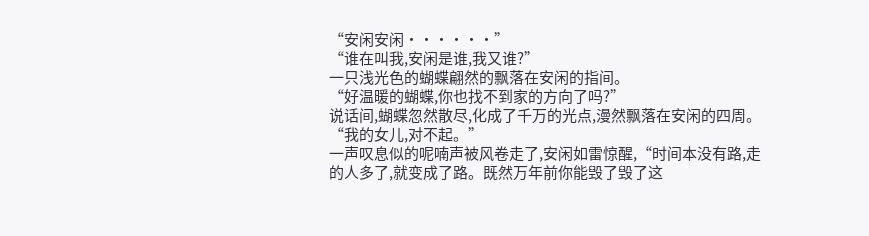“安闲安闲······”
“谁在叫我,安闲是谁,我又谁?”
一只浅光色的蝴蝶翩然的飘落在安闲的指间。
“好温暖的蝴蝶,你也找不到家的方向了吗?”
说话间,蝴蝶忽然散尽,化成了千万的光点,漫然飘落在安闲的四周。
“我的女儿,对不起。”
一声叹息似的呢喃声被风卷走了,安闲如雷惊醒,“时间本没有路,走的人多了,就变成了路。既然万年前你能毁了毁了这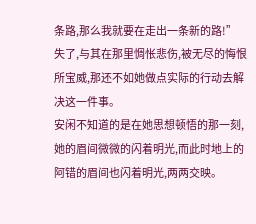条路,那么我就要在走出一条新的路!”
失了,与其在那里惆怅悲伤,被无尽的悔恨所宝威,那还不如她做点实际的行动去解决这一件事。
安闲不知道的是在她思想顿悟的那一刻,她的眉间微微的闪着明光,而此时地上的阿错的眉间也闪着明光,两两交映。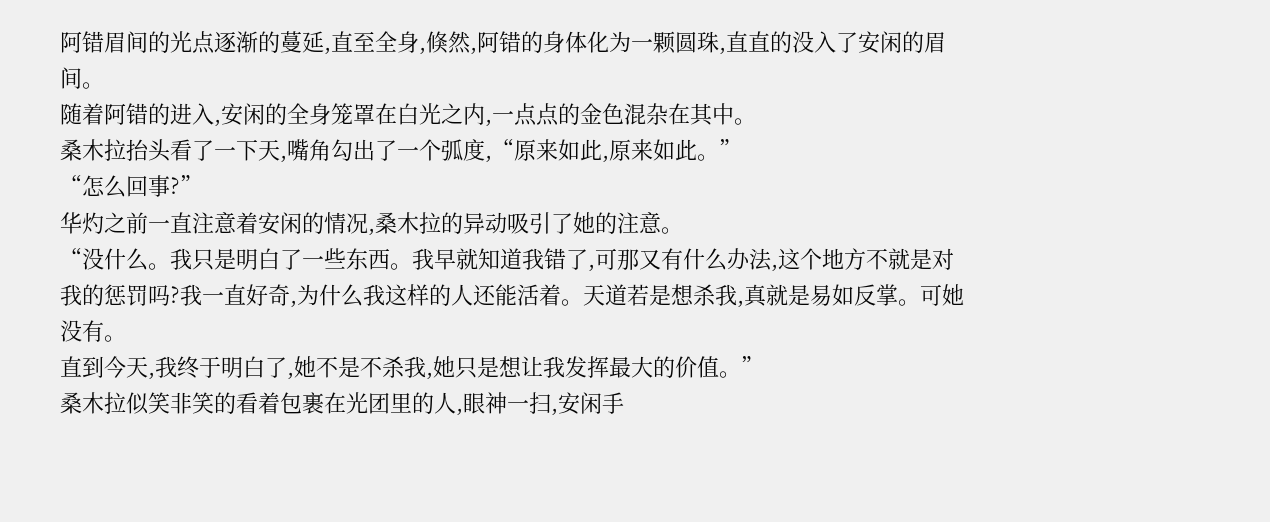阿错眉间的光点逐渐的蔓延,直至全身,倏然,阿错的身体化为一颗圆珠,直直的没入了安闲的眉间。
随着阿错的进入,安闲的全身笼罩在白光之内,一点点的金色混杂在其中。
桑木拉抬头看了一下天,嘴角勾出了一个弧度,“原来如此,原来如此。”
“怎么回事?”
华灼之前一直注意着安闲的情况,桑木拉的异动吸引了她的注意。
“没什么。我只是明白了一些东西。我早就知道我错了,可那又有什么办法,这个地方不就是对我的惩罚吗?我一直好奇,为什么我这样的人还能活着。天道若是想杀我,真就是易如反掌。可她没有。
直到今天,我终于明白了,她不是不杀我,她只是想让我发挥最大的价值。”
桑木拉似笑非笑的看着包裹在光团里的人,眼神一扫,安闲手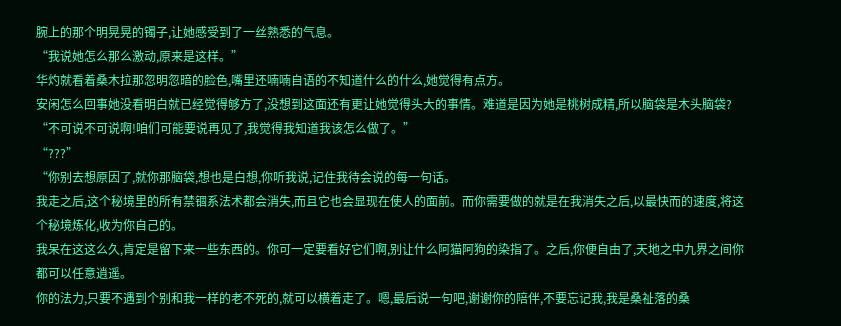腕上的那个明晃晃的镯子,让她感受到了一丝熟悉的气息。
“我说她怎么那么激动,原来是这样。”
华灼就看着桑木拉那忽明忽暗的脸色,嘴里还喃喃自语的不知道什么的什么,她觉得有点方。
安闲怎么回事她没看明白就已经觉得够方了,没想到这面还有更让她觉得头大的事情。难道是因为她是桃树成精,所以脑袋是木头脑袋?
“不可说不可说啊!咱们可能要说再见了,我觉得我知道我该怎么做了。”
“???”
“你别去想原因了,就你那脑袋,想也是白想,你听我说,记住我待会说的每一句话。
我走之后,这个秘境里的所有禁锢系法术都会消失,而且它也会显现在使人的面前。而你需要做的就是在我消失之后,以最快而的速度,将这个秘境炼化,收为你自己的。
我呆在这这么久,肯定是留下来一些东西的。你可一定要看好它们啊,别让什么阿猫阿狗的染指了。之后,你便自由了,天地之中九界之间你都可以任意逍遥。
你的法力,只要不遇到个别和我一样的老不死的,就可以横着走了。嗯,最后说一句吧,谢谢你的陪伴,不要忘记我,我是桑祉落的桑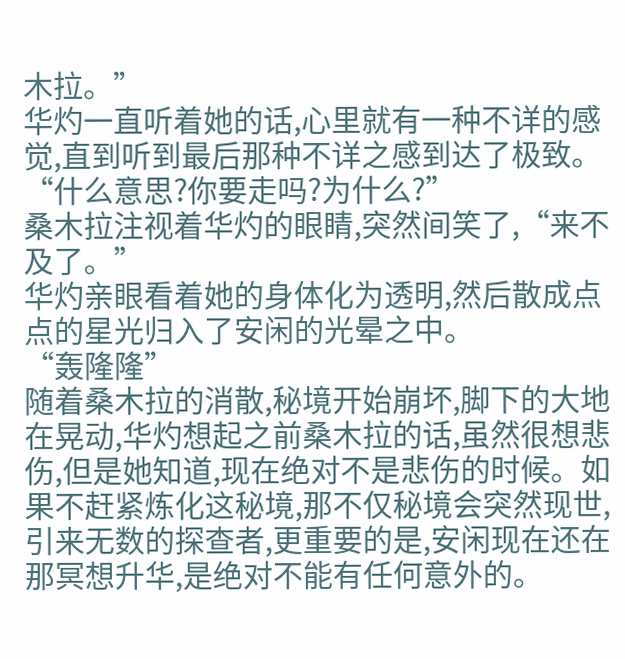木拉。”
华灼一直听着她的话,心里就有一种不详的感觉,直到听到最后那种不详之感到达了极致。
“什么意思?你要走吗?为什么?”
桑木拉注视着华灼的眼睛,突然间笑了,“来不及了。”
华灼亲眼看着她的身体化为透明,然后散成点点的星光归入了安闲的光晕之中。
“轰隆隆”
随着桑木拉的消散,秘境开始崩坏,脚下的大地在晃动,华灼想起之前桑木拉的话,虽然很想悲伤,但是她知道,现在绝对不是悲伤的时候。如果不赶紧炼化这秘境,那不仅秘境会突然现世,引来无数的探查者,更重要的是,安闲现在还在那冥想升华,是绝对不能有任何意外的。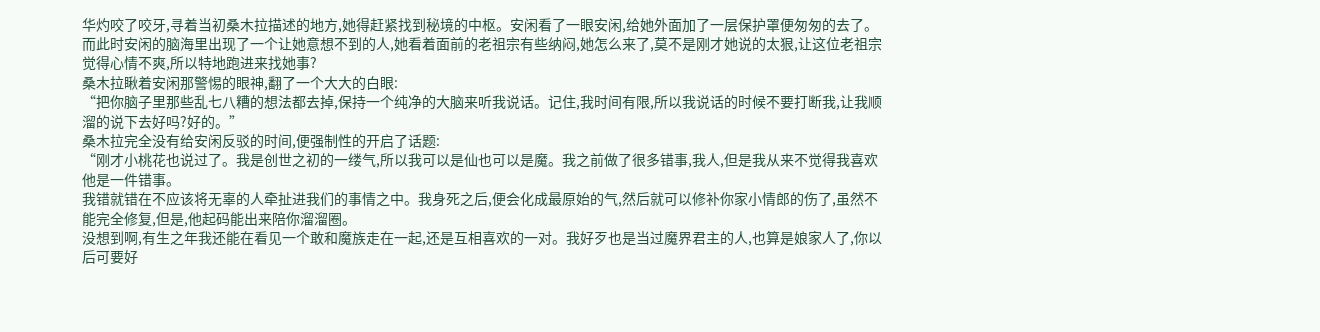华灼咬了咬牙,寻着当初桑木拉描述的地方,她得赶紧找到秘境的中枢。安闲看了一眼安闲,给她外面加了一层保护罩便匆匆的去了。
而此时安闲的脑海里出现了一个让她意想不到的人,她看着面前的老祖宗有些纳闷,她怎么来了,莫不是刚才她说的太狠,让这位老祖宗觉得心情不爽,所以特地跑进来找她事?
桑木拉瞅着安闲那警惕的眼神,翻了一个大大的白眼:
“把你脑子里那些乱七八糟的想法都去掉,保持一个纯净的大脑来听我说话。记住,我时间有限,所以我说话的时候不要打断我,让我顺溜的说下去好吗?好的。”
桑木拉完全没有给安闲反驳的时间,便强制性的开启了话题:
“刚才小桃花也说过了。我是创世之初的一缕气,所以我可以是仙也可以是魔。我之前做了很多错事,我人,但是我从来不觉得我喜欢他是一件错事。
我错就错在不应该将无辜的人牵扯进我们的事情之中。我身死之后,便会化成最原始的气,然后就可以修补你家小情郎的伤了,虽然不能完全修复,但是,他起码能出来陪你溜溜圈。
没想到啊,有生之年我还能在看见一个敢和魔族走在一起,还是互相喜欢的一对。我好歹也是当过魔界君主的人,也算是娘家人了,你以后可要好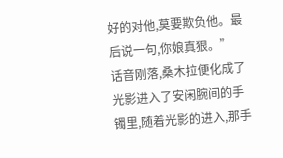好的对他,莫要欺负他。最后说一句,你娘真狠。”
话音刚落,桑木拉便化成了光影进入了安闲腕间的手镯里,随着光影的进入,那手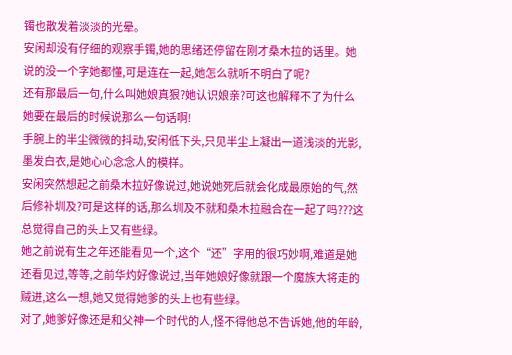镯也散发着淡淡的光晕。
安闲却没有仔细的观察手镯,她的思绪还停留在刚才桑木拉的话里。她说的没一个字她都懂,可是连在一起,她怎么就听不明白了呢?
还有那最后一句,什么叫她娘真狠?她认识娘亲?可这也解释不了为什么她要在最后的时候说那么一句话啊!
手腕上的半尘微微的抖动,安闲低下头,只见半尘上凝出一道浅淡的光影,墨发白衣,是她心心念念人的模样。
安闲突然想起之前桑木拉好像说过,她说她死后就会化成最原始的气,然后修补圳及?可是这样的话,那么圳及不就和桑木拉融合在一起了吗???这总觉得自己的头上又有些绿。
她之前说有生之年还能看见一个,这个“还”字用的很巧妙啊,难道是她还看见过,等等,之前华灼好像说过,当年她娘好像就跟一个魔族大将走的贼进,这么一想,她又觉得她爹的头上也有些绿。
对了,她爹好像还是和父神一个时代的人,怪不得他总不告诉她,他的年龄,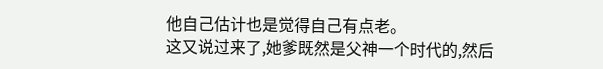他自己估计也是觉得自己有点老。
这又说过来了,她爹既然是父神一个时代的,然后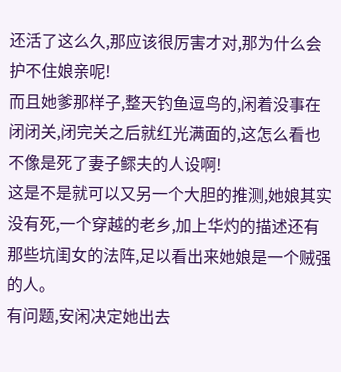还活了这么久,那应该很厉害才对,那为什么会护不住娘亲呢!
而且她爹那样子,整天钓鱼逗鸟的,闲着没事在闭闭关,闭完关之后就红光满面的,这怎么看也不像是死了妻子鳏夫的人设啊!
这是不是就可以又另一个大胆的推测,她娘其实没有死,一个穿越的老乡,加上华灼的描述还有那些坑闺女的法阵,足以看出来她娘是一个贼强的人。
有问题,安闲决定她出去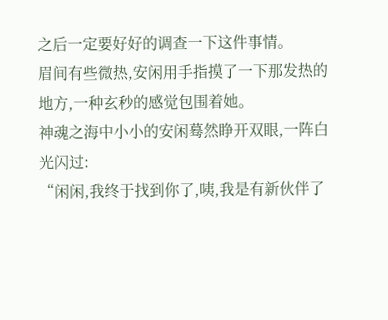之后一定要好好的调查一下这件事情。
眉间有些微热,安闲用手指摸了一下那发热的地方,一种玄秒的感觉包围着她。
神魂之海中小小的安闲蓦然睁开双眼,一阵白光闪过:
“闲闲,我终于找到你了,咦,我是有新伙伴了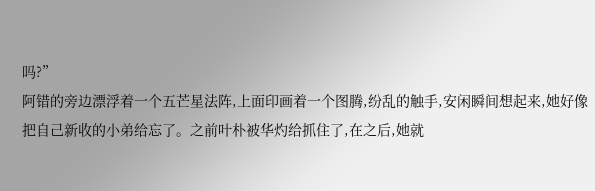吗?”
阿错的旁边漂浮着一个五芒星法阵,上面印画着一个图腾,纷乱的触手,安闲瞬间想起来,她好像把自己新收的小弟给忘了。之前叶朴被华灼给抓住了,在之后,她就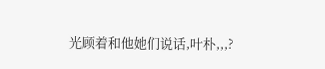光顾着和他她们说话,叶朴,,,?